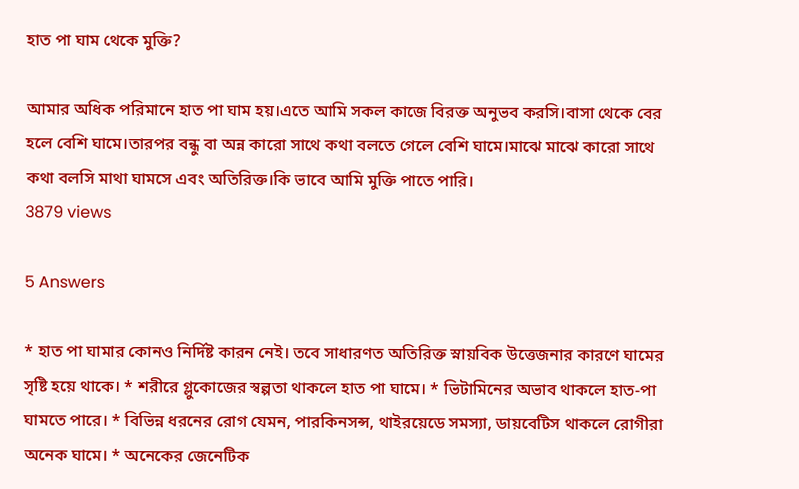হাত পা ঘাম থেকে মুক্তি?

আমার অধিক পরিমানে হাত পা ঘাম হয়।এতে আমি সকল কাজে বিরক্ত অনুভব করসি।বাসা থেকে বের হলে বেশি ঘামে।তারপর বন্ধু বা অন্ন কারো সাথে কথা বলতে গেলে বেশি ঘামে।মাঝে মাঝে কারো সাথে কথা বলসি মাথা ঘামসে এবং অতিরিক্ত।কি ভাবে আমি মুক্তি পাতে পারি।
3879 views

5 Answers

* হাত পা ঘামার কোনও নির্দিষ্ট কারন নেই। তবে সাধারণত অতিরিক্ত স্নায়বিক উত্তেজনার কারণে ঘামের সৃষ্টি হয়ে থাকে। * শরীরে গ্লুকোজের স্বল্পতা থাকলে হাত পা ঘামে। * ভিটামিনের অভাব থাকলে হাত-পা ঘামতে পারে। * বিভিন্ন ধরনের রোগ যেমন, পারকিনসন্স, থাইরয়েডে সমস্যা, ডায়বেটিস থাকলে রোগীরা অনেক ঘামে। * অনেকের জেনেটিক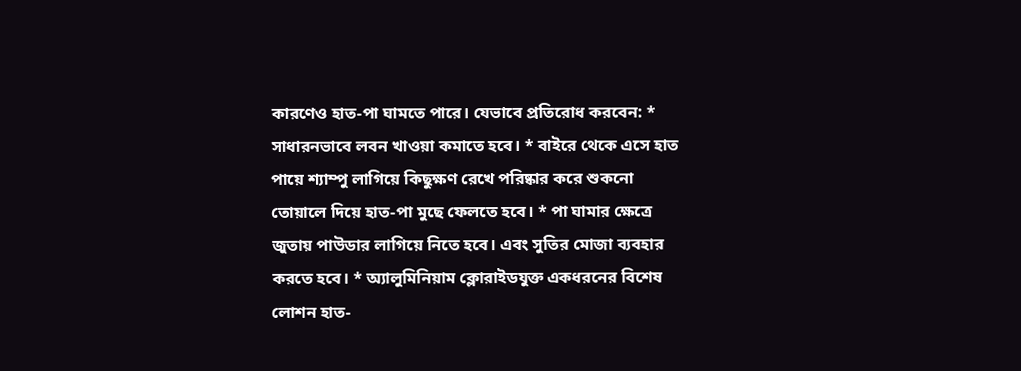কারণেও হাত-পা ঘামতে পারে। যেভাবে প্রতিরোধ করবেন: * সাধারনভাবে লবন খাওয়া কমাতে হবে। * বাইরে থেকে এসে হাত পায়ে শ্যাম্পু লাগিয়ে কিছুক্ষণ রেখে পরিষ্কার করে শুকনো তোয়ালে দিয়ে হাত-পা মুছে ফেলতে হবে। * পা ঘামার ক্ষেত্রে জুতায় পাউডার লাগিয়ে নিতে হবে। এবং সুতির মোজা ব্যবহার করতে হবে। * অ্যালুমিনিয়াম ক্লোরাইডযুক্ত একধরনের বিশেষ লোশন হাত-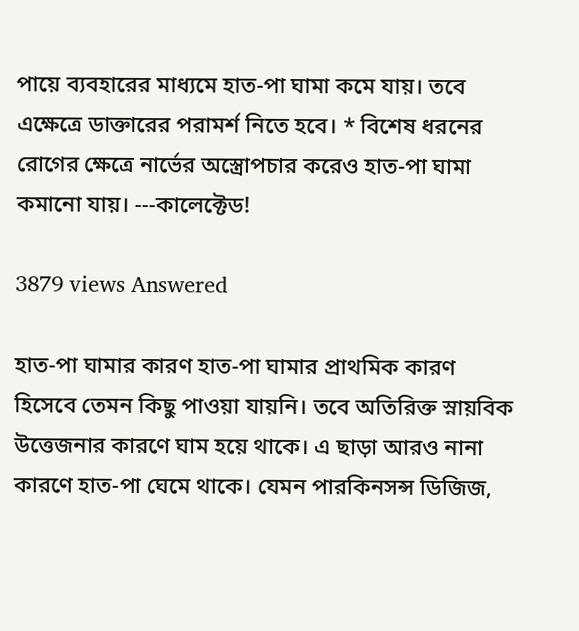পায়ে ব্যবহারের মাধ্যমে হাত-পা ঘামা কমে যায়। তবে এক্ষেত্রে ডাক্তারের পরামর্শ নিতে হবে। * বিশেষ ধরনের রোগের ক্ষেত্রে নার্ভের অস্ত্রোপচার করেও হাত-পা ঘামা কমানো যায়। ---কালেক্টেড!

3879 views Answered

হাত-পা ঘামার কারণ হাত-পা ঘামার প্রাথমিক কারণ হিসেবে তেমন কিছু পাওয়া যায়নি। তবে অতিরিক্ত স্নায়বিক উত্তেজনার কারণে ঘাম হয়ে থাকে। এ ছাড়া আরও নানা কারণে হাত-পা ঘেমে থাকে। যেমন পারকিনসন্স ডিজিজ,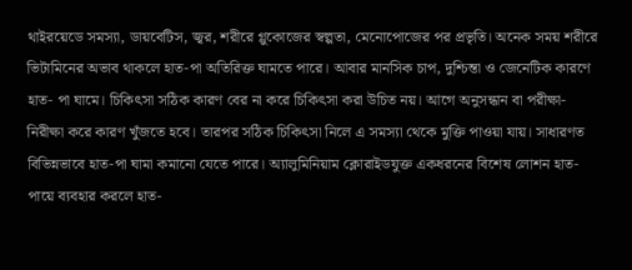থাইরয়েডে সমস্যা, ডায়বেটিস, জ্বর, শরীরে গ্লুকোজের স্বল্পতা, মেনোপোজের পর প্রভৃতি। অনেক সময় শরীরে ভিটামিনের অভাব থাকলে হাত-পা অতিরিক্ত ঘামতে পারে। আবার মানসিক চাপ, দুশ্চিন্তা ও জেনেটিক কারণে হাত- পা ঘামে। চিকিৎসা সঠিক কারণ বের না করে চিকিৎসা করা উচিত নয়। আগে অনুসন্ধান বা পরীক্ষা-নিরীক্ষা করে কারণ খুঁজতে হবে। তারপর সঠিক চিকিৎসা নিলে এ সমস্যা থেকে মুক্তি পাওয়া যায়। সাধারণত বিভিন্নভাবে হাত-পা ঘামা কমানো যেতে পারে। অ্যালুমিনিয়াম ক্লোরাইডযুক্ত একধরনের বিশেষ লোশন হাত- পায়ে ব্যবহার করলে হাত-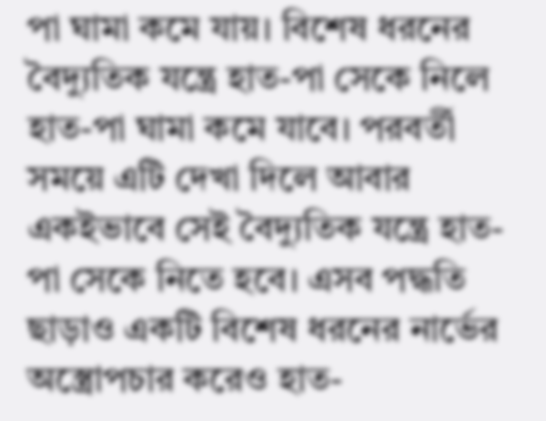পা ঘামা কমে যায়। বিশেষ ধরনের বৈদ্যুতিক যন্ত্রে হাত-পা সেকে নিলে হাত-পা ঘামা কমে যাবে। পরবর্তী সময়ে এটি দেখা দিলে আবার একইভাবে সেই বৈদ্যুতিক যন্ত্রে হাত-পা সেকে নিতে হবে। এসব পদ্ধতি ছাড়াও একটি বিশেষ ধরনের নার্ভের অস্ত্রোপচার করেও হাত-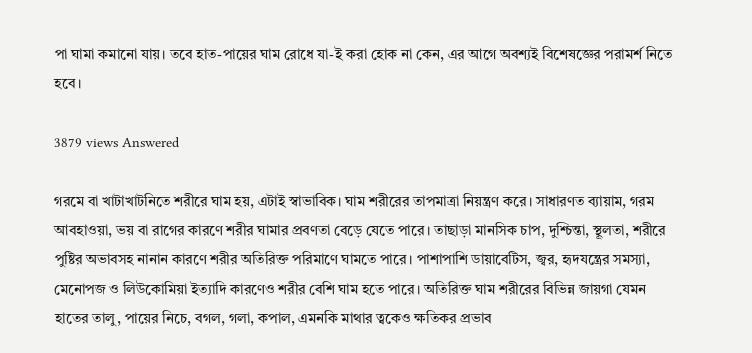পা ঘামা কমানো যায়। তবে হাত-পায়ের ঘাম রোধে যা-ই করা হোক না কেন, এর আগে অবশ্যই বিশেষজ্ঞের পরামর্শ নিতে হবে।

3879 views Answered

গরমে বা খাটাখাটনিতে শরীরে ঘাম হয়, এটাই স্বাভাবিক। ঘাম শরীরের তাপমাত্রা নিয়ন্ত্রণ করে। সাধারণত ব্যায়াম, গরম আবহাওয়া, ভয় বা রাগের কারণে শরীর ঘামার প্রবণতা বেড়ে যেতে পারে। তাছাড়া মানসিক চাপ, দুশ্চিন্তা, স্থূলতা, শরীরে পুষ্টির অভাবসহ নানান কারণে শরীর অতিরিক্ত পরিমাণে ঘামতে পারে। পাশাপাশি ডায়াবেটিস, জ্বর, হৃদযন্ত্রের সমস্যা, মেনোপজ ও লিউকোমিয়া ইত্যাদি কারণেও শরীর বেশি ঘাম হতে পারে। অতিরিক্ত ঘাম শরীরের বিভিন্ন জায়গা যেমন হাতের তালু, পায়ের নিচে, বগল, গলা, কপাল, এমনকি মাথার ত্বকেও ক্ষতিকর প্রভাব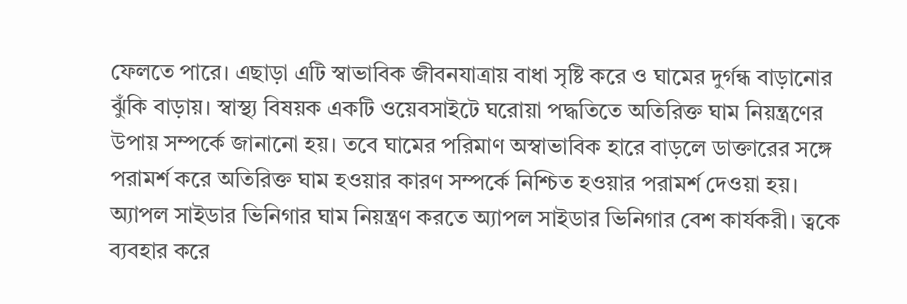ফেলতে পারে। এছাড়া এটি স্বাভাবিক জীবনযাত্রায় বাধা সৃষ্টি করে ও ঘামের দুর্গন্ধ বাড়ানোর ঝুঁকি বাড়ায়। স্বাস্থ্য বিষয়ক একটি ওয়েবসাইটে ঘরোয়া পদ্ধতিতে অতিরিক্ত ঘাম নিয়ন্ত্রণের উপায় সম্পর্কে জানানো হয়। তবে ঘামের পরিমাণ অস্বাভাবিক হারে বাড়লে ডাক্তারের সঙ্গে পরামর্শ করে অতিরিক্ত ঘাম হওয়ার কারণ সম্পর্কে নিশ্চিত হওয়ার পরামর্শ দেওয়া হয়। অ্যাপল সাইডার ভিনিগার ঘাম নিয়ন্ত্রণ করতে অ্যাপল সাইডার ভিনিগার বেশ কার্যকরী। ত্বকে ব্যবহার করে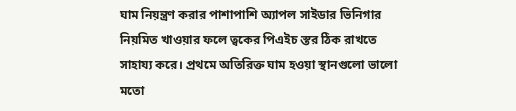ঘাম নিয়ন্ত্রণ করার পাশাপাশি অ্যাপল সাইডার ভিনিগার নিয়মিত খাওয়ার ফলে ত্বকের পিএইচ স্তর ঠিক রাখতে সাহায্য করে। প্রথমে অতিরিক্ত ঘাম হওয়া স্থানগুলো ভালো মতো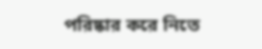পরিষ্কার করে নিতে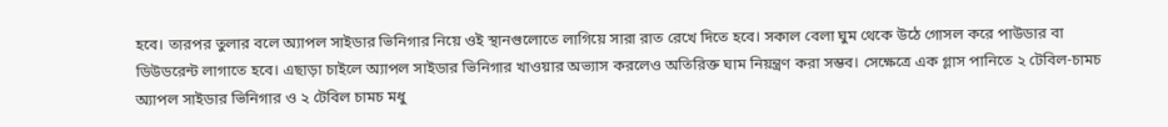হবে। তারপর তুলার বলে অ্যাপল সাইডার ভিনিগার নিয়ে ওই স্থানগুলোতে লাগিয়ে সারা রাত রেখে দিতে হবে। সকাল বেলা ঘুম থেকে উঠে গোসল করে পাউডার বা ডিউডরেন্ট লাগাতে হবে। এছাড়া চাইলে অ্যাপল সাইডার ভিনিগার খাওয়ার অভ্যাস করলেও অতিরিক্ত ঘাম নিয়ন্ত্রণ করা সম্ভব। সেক্ষেত্রে এক গ্লাস পানিতে ২ টেবিল-চামচ অ্যাপল সাইডার ভিনিগার ও ২ টেবিল চামচ মধু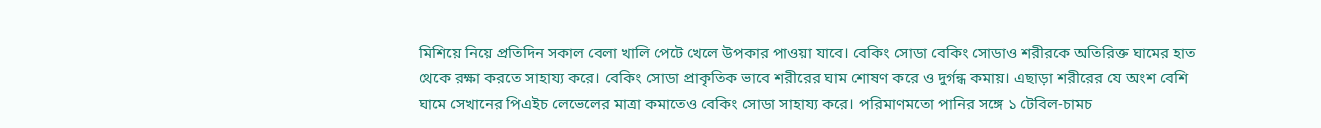মিশিয়ে নিয়ে প্রতিদিন সকাল বেলা খালি পেটে খেলে উপকার পাওয়া যাবে। বেকিং সোডা বেকিং সোডাও শরীরকে অতিরিক্ত ঘামের হাত থেকে রক্ষা করতে সাহায্য করে। বেকিং সোডা প্রাকৃতিক ভাবে শরীরের ঘাম শোষণ করে ও দুর্গন্ধ কমায়। এছাড়া শরীরের যে অংশ বেশি ঘামে সেখানের পিএইচ লেভেলের মাত্রা কমাতেও বেকিং সোডা সাহায্য করে। পরিমাণমতো পানির সঙ্গে ১ টেবিল-চামচ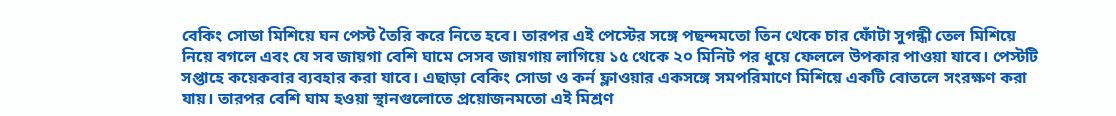বেকিং সোডা মিশিয়ে ঘন পেস্ট তৈরি করে নিতে হবে। তারপর এই পেস্টের সঙ্গে পছন্দমতো তিন থেকে চার ফোঁটা সুগন্ধী তেল মিশিয়ে নিয়ে বগলে এবং যে সব জায়গা বেশি ঘামে সেসব জায়গায় লাগিয়ে ১৫ থেকে ২০ মিনিট পর ধুয়ে ফেললে উপকার পাওয়া যাবে। পেস্টটি সপ্তাহে কয়েকবার ব্যবহার করা যাবে। এছাড়া বেকিং সোডা ও কর্ন ফ্লাওয়ার একসঙ্গে সমপরিমাণে মিশিয়ে একটি বোতলে সংরক্ষণ করা যায়। তারপর বেশি ঘাম হওয়া স্থানগুলোতে প্রয়োজনমতো এই মিশ্রণ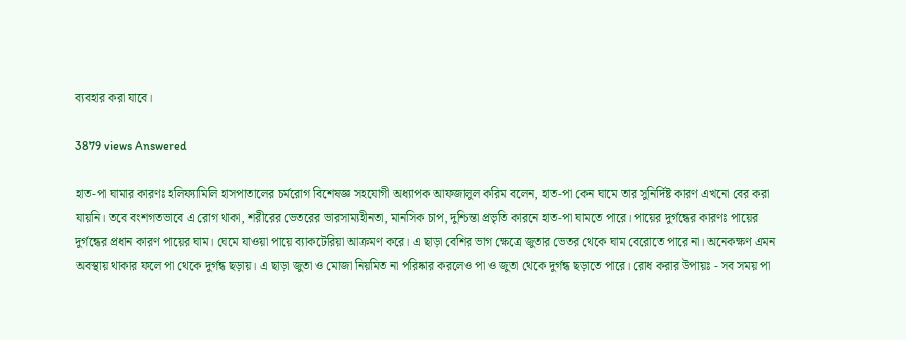ব্যবহার করা যাবে।

3879 views Answered

হাত-পা ঘামার কারণঃ হলিফ্যামিলি হাসপাতালের চর্মরোগ বিশেষজ্ঞ সহযোগী অধ্যাপক আফজালুল করিম বলেন, হাত-পা কেন ঘামে তার সুনির্দিষ্ট কারণ এখনো বের করা যায়নি। তবে বংশগতভাবে এ রোগ থাকা, শরীরের ভেতরের ভারসাম্যহীনতা, মানসিক চাপ, দুশ্চিন্তা প্রভৃতি কারনে হাত-পা ঘামতে পারে। পায়ের দুর্গন্ধের কারণঃ পায়ের দুর্গন্ধের প্রধান কারণ পায়ের ঘাম। ঘেমে যাওয়া পায়ে ব্যাকটেরিয়া আক্রমণ করে। এ ছাড়া বেশির ভাগ ক্ষেত্রে জুতার ভেতর থেকে ঘাম বেরোতে পারে না। অনেকক্ষণ এমন অবস্থায় থাকার ফলে পা থেকে দুর্গন্ধ ছড়ায়। এ ছাড়া জুতা ও মোজা নিয়মিত না পরিষ্কার করলেও পা ও জুতা থেকে দুর্গন্ধ ছড়াতে পারে। রোধ করার উপায়ঃ - সব সময় পা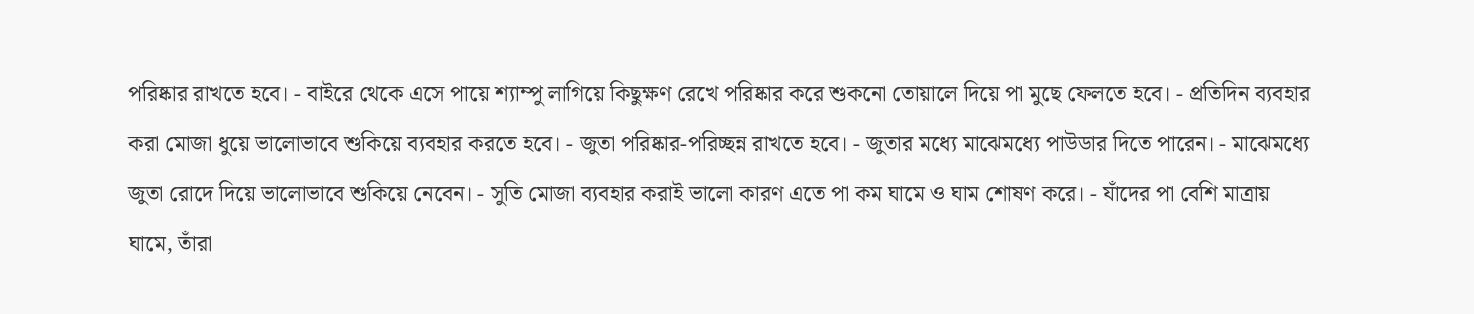পরিষ্কার রাখতে হবে। - বাইরে থেকে এসে পায়ে শ্যাম্পু লাগিয়ে কিছুক্ষণ রেখে পরিষ্কার করে শুকনো তোয়ালে দিয়ে পা মুছে ফেলতে হবে। - প্রতিদিন ব্যবহার করা মোজা ধুয়ে ভালোভাবে শুকিয়ে ব্যবহার করতে হবে। - জুতা পরিষ্কার-পরিচ্ছন্ন রাখতে হবে। - জুতার মধ্যে মাঝেমধ্যে পাউডার দিতে পারেন। - মাঝেমধ্যে জুতা রোদে দিয়ে ভালোভাবে শুকিয়ে নেবেন। - সুতি মোজা ব্যবহার করাই ভালো কারণ এতে পা কম ঘামে ও ঘাম শোষণ করে। - যাঁদের পা বেশি মাত্রায় ঘামে, তাঁরা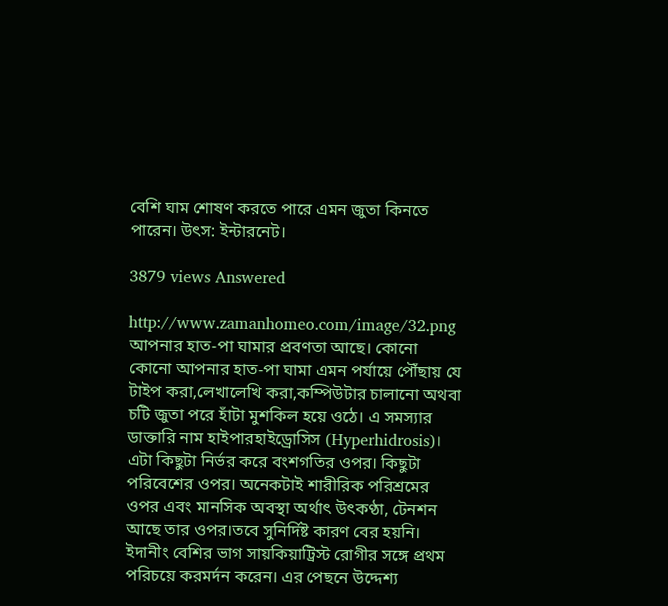বেশি ঘাম শোষণ করতে পারে এমন জুতা কিনতে পারেন। উৎস: ইন্টারনেট।

3879 views Answered

http://www.zamanhomeo.com/image/32.png আপনার হাত-পা ঘামার প্রবণতা আছে। কোনো কোনো আপনার হাত-পা ঘামা এমন পর্যায়ে পৌঁছায় যে টাইপ করা,লেখালেখি করা,কম্পিউটার চালানো অথবা চটি জুতা পরে হাঁটা মুশকিল হয়ে ওঠে। এ সমস্যার ডাক্তারি নাম হাইপারহাইড্রোসিস (Hyperhidrosis)। এটা কিছুটা নির্ভর করে বংশগতির ওপর। কিছুটা পরিবেশের ওপর। অনেকটাই শারীরিক পরিশ্রমের ওপর এবং মানসিক অবস্থা অর্থাৎ উৎকণ্ঠা, টেনশন আছে তার ওপর।তবে সুনির্দিষ্ট কারণ বের হয়নি। ইদানীং বেশির ভাগ সায়কিয়াট্রিস্ট রোগীর সঙ্গে প্রথম পরিচয়ে করমর্দন করেন। এর পেছনে উদ্দেশ্য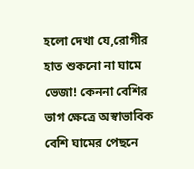হলো দেখা যে,রোগীর হাত শুকনো না ঘামে ভেজা! কেননা বেশির ভাগ ক্ষেত্রে অস্বাভাবিক বেশি ঘামের পেছনে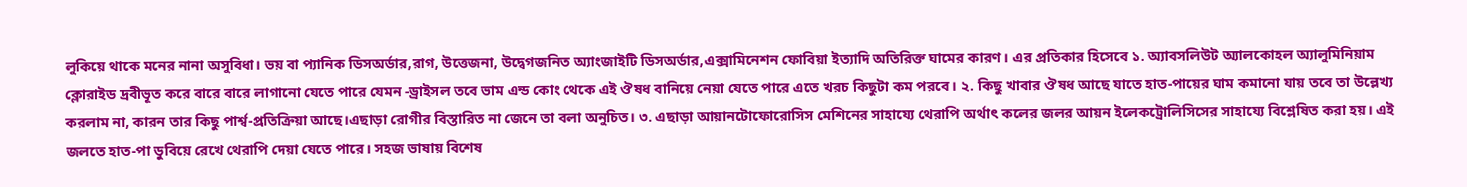লুকিয়ে থাকে মনের নানা অসুবিধা। ভয় বা প্যানিক ডিসঅর্ডার,রাগ, উত্তেজনা, উদ্বেগজনিত অ্যাংজাইটি ডিসঅর্ডার,এক্সামিনেশন ফোবিয়া ইত্যাদি অতিরিক্ত ঘামের কারণ। এর প্রতিকার হিসেবে ১. অ্যাবসলিউট অ্যালকোহল অ্যালুমিনিয়াম ক্লোরাইড দ্রবীভূত করে বারে বারে লাগানো যেতে পারে যেমন -ড্রাইসল তবে ভাম এন্ড কোং থেকে এই ঔষধ বানিয়ে নেয়া যেতে পারে এতে খরচ কিছুটা কম পরবে। ২. কিছু খাবার ঔষধ আছে যাতে হাত-পায়ের ঘাম কমানো যায় তবে তা উল্লেখ্য করলাম না, কারন তার কিছু পার্শ্ব-প্রতিক্রিয়া আছে।এছাড়া রোগীর বিস্তারিত না জেনে তা বলা অনুচিত। ৩. এছাড়া আয়ানটোফোরোসিস মেশিনের সাহায্যে থেরাপি অর্থাৎ কলের জলর আয়ন ইলেকট্রোলিসিসের সাহায্যে বিশ্লেষিত করা হয়। এই জলতে হাত-পা ডুবিয়ে রেখে থেরাপি দেয়া যেতে পারে। সহজ ভাষায় বিশেষ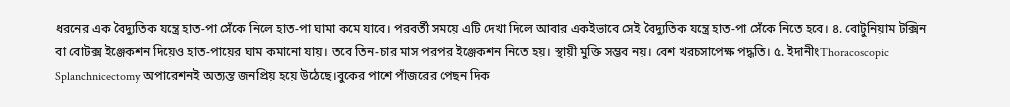ধরনের এক বৈদ্যুতিক যন্ত্রে হাত-পা সেঁকে নিলে হাত-পা ঘামা কমে যাবে। পরবর্তী সময়ে এটি দেখা দিলে আবার একইভাবে সেই বৈদ্যুতিক যন্ত্রে হাত-পা সেঁকে নিতে হবে। ৪. বোটুনিয়াম টক্সিন বা বোটক্স ইঞ্জেকশন দিয়েও হাত-পায়ের ঘাম কমানো যায়। তবে তিন-চার মাস পরপর ইঞ্জেকশন নিতে হয়। স্থায়ী মুক্তি সম্ভব নয়। বেশ খরচসাপেক্ষ পদ্ধতি। ৫. ইদানীংThoracoscopic Splanchnicectomy অপারেশনই অত্যন্ত জনপ্রিয় হয়ে উঠেছে।বুকের পাশে পাঁজরের পেছন দিক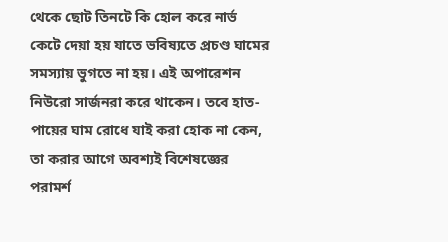থেকে ছোট তিনটে কি হোল করে নার্ভ কেটে দেয়া হয় যাতে ভবিষ্যতে প্রচণ্ড ঘামের সমস্যায় ভুগতে না হয়। এই অপারেশন নিউরো সার্জনরা করে থাকেন। তবে হাত-পায়ের ঘাম রোধে যাই করা হোক না কেন, তা করার আগে অবশ্যই বিশেষজ্ঞের পরামর্শ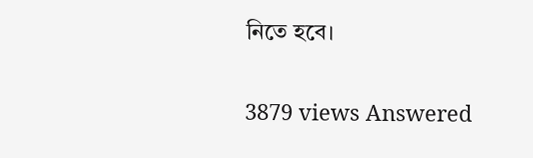নিতে হবে।

3879 views Answered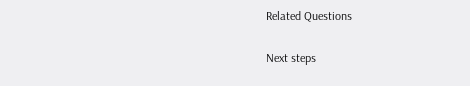Related Questions

Next steps